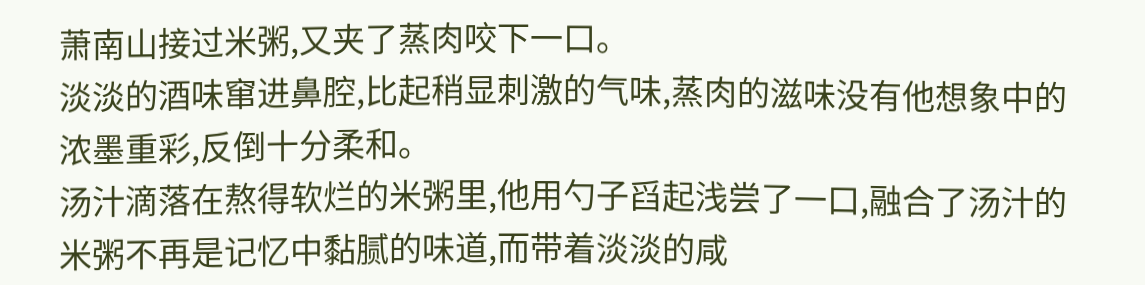萧南山接过米粥,又夹了蒸肉咬下一口。
淡淡的酒味窜进鼻腔,比起稍显刺激的气味,蒸肉的滋味没有他想象中的浓墨重彩,反倒十分柔和。
汤汁滴落在熬得软烂的米粥里,他用勺子舀起浅尝了一口,融合了汤汁的米粥不再是记忆中黏腻的味道,而带着淡淡的咸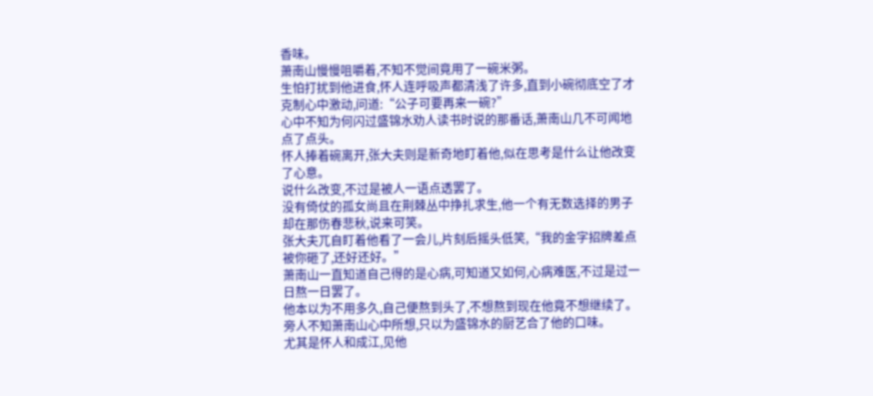香味。
萧南山慢慢咀嚼着,不知不觉间竟用了一碗米粥。
生怕打扰到他进食,怀人连呼吸声都清浅了许多,直到小碗彻底空了才克制心中激动,问道:“公子可要再来一碗?”
心中不知为何闪过盛锦水劝人读书时说的那番话,萧南山几不可闻地点了点头。
怀人捧着碗离开,张大夫则是新奇地盯着他,似在思考是什么让他改变了心意。
说什么改变,不过是被人一语点透罢了。
没有倚仗的孤女尚且在荆棘丛中挣扎求生,他一个有无数选择的男子却在那伤春悲秋,说来可笑。
张大夫兀自盯着他看了一会儿,片刻后摇头低笑,“我的金字招牌差点被你砸了,还好还好。”
萧南山一直知道自己得的是心病,可知道又如何,心病难医,不过是过一日熬一日罢了。
他本以为不用多久,自己便熬到头了,不想熬到现在他竟不想继续了。
旁人不知萧南山心中所想,只以为盛锦水的厨艺合了他的口味。
尤其是怀人和成江,见他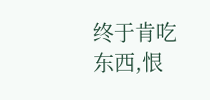终于肯吃东西,恨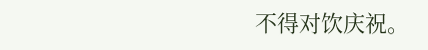不得对饮庆祝。